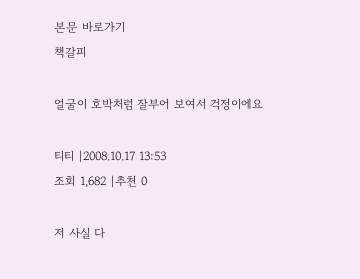본문 바로가기
책갈피

얼굴이 호박처럼 잘부어 보여서 걱정이에요

티티 |2008.10.17 13:53
조회 1,682 |추천 0

저 사실 다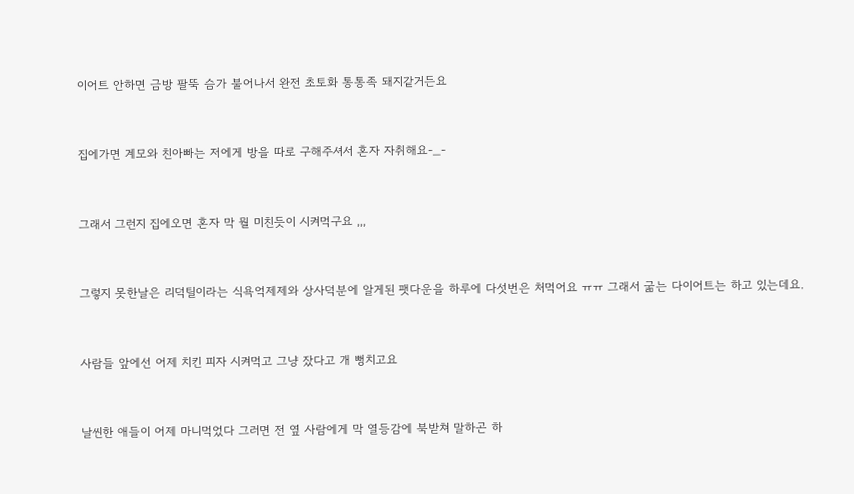이어트 안하면 금방 팔뚝 슴가 불어나서 완전 초토화 통통족 돼지같거든요



집에가면 계모와 친아빠는 저에게 방을 따로 구해주셔서 혼자 자취해요-_-



그래서 그런지 집에오면 혼자 막 뭘 미친듯이 시켜먹구요 ,,,



그렇지 못한날은 리덕틸이라는 식욕억제제와 상사덕분에 알게된 팻다운을 하루에 다섯번은 처먹어요 ㅠㅠ 그래서 굶는 다이어트는 하고 있는데요.



사람들 앞에선 어제 치킨 피자 시켜먹고 그냥 잤다고 개 뻥치고요



날씬한 애들이 어제 마니먹었다 그러면 전 옆 사람에게 막 열등감에 북받쳐 말하곤 하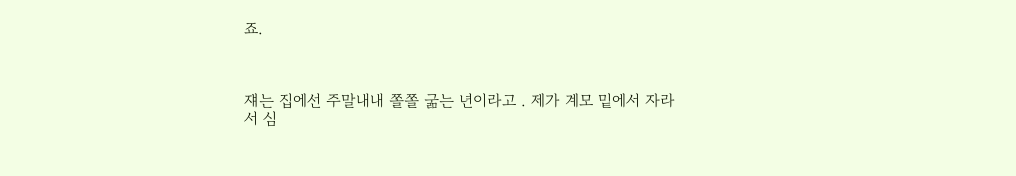죠.



쟤는 집에선 주말내내 쫄쫄 굶는 년이라고 . 제가 계모 밑에서 자라서 심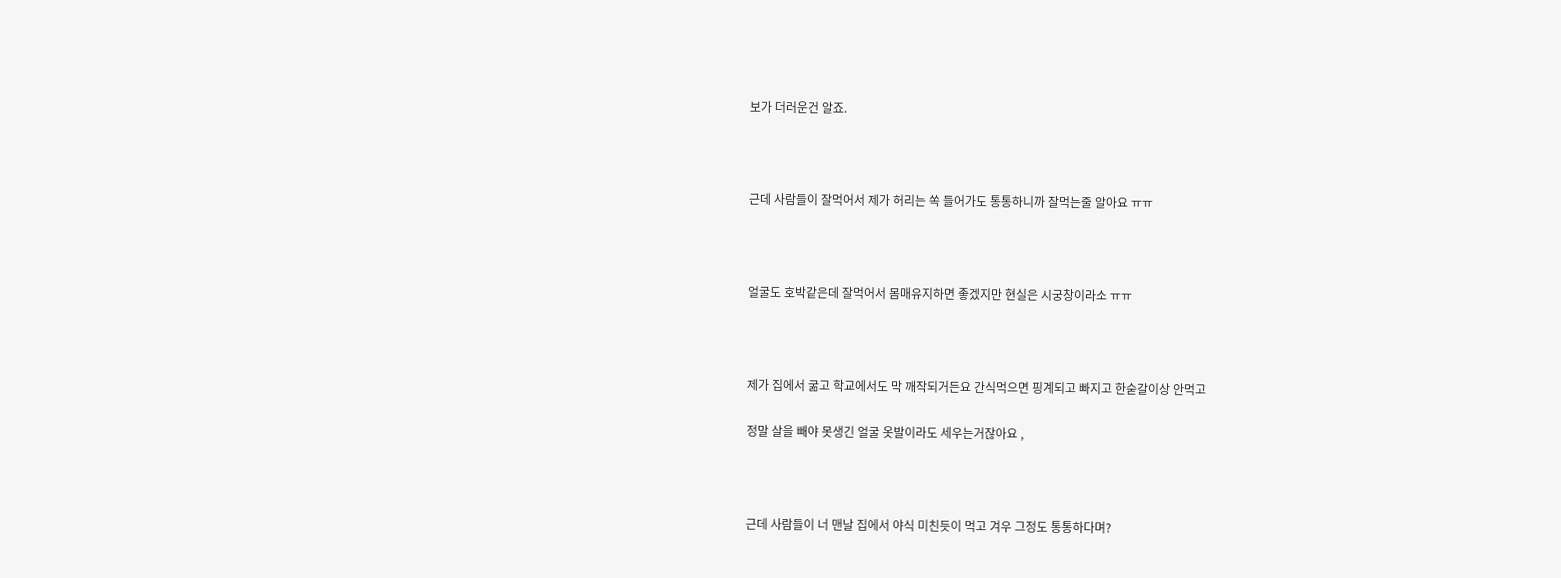보가 더러운건 알죠.



근데 사람들이 잘먹어서 제가 허리는 쏙 들어가도 통통하니까 잘먹는줄 알아요 ㅠㅠ



얼굴도 호박같은데 잘먹어서 몸매유지하면 좋겠지만 현실은 시궁창이라소 ㅠㅠ



제가 집에서 굶고 학교에서도 막 깨작되거든요 간식먹으면 핑계되고 빠지고 한숟갈이상 안먹고

정말 살을 빼야 못생긴 얼굴 옷발이라도 세우는거잖아요 ,



근데 사람들이 너 맨날 집에서 야식 미친듯이 먹고 겨우 그정도 통통하다며?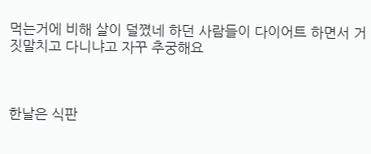먹는거에 비해 살이 덜쪘네 하던 사람들이 다이어트 하면서 거짓말치고 다니냐고 자꾸 추궁해요



한날은 식판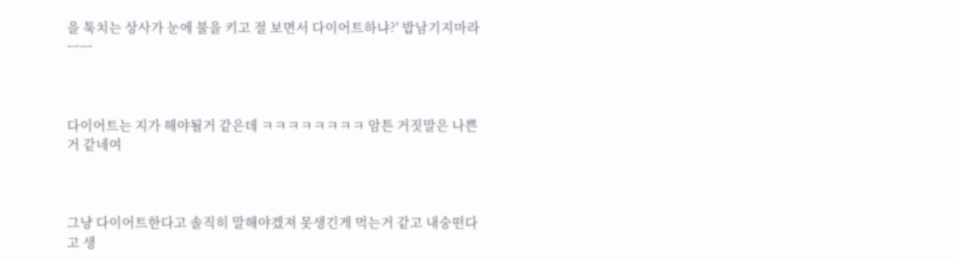을 툭치는 상사가 눈에 불을 키고 절 보면서 다이어트하냐?' 밥남기지마라ㅡㅡ



다이어트는 지가 해야될거 같은데 ㅋㅋㅋㅋㅋㅋㅋㅋ 암튼 거짓말은 나쁜거 같네여



그냥 다이어트한다고 솔직히 말해야겠져 못생긴게 먹는거 같고 내숭떤다고 생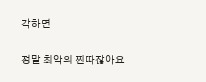각하면

정말 최악의 찐따잖아요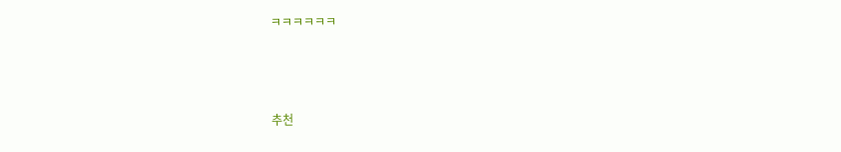ㅋㅋㅋㅋㅋㅋ



추천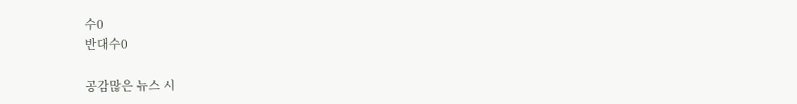수0
반대수0

공감많은 뉴스 시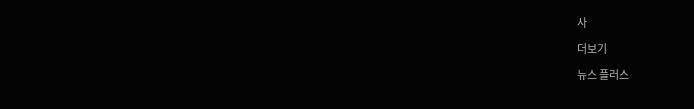사

더보기

뉴스 플러스